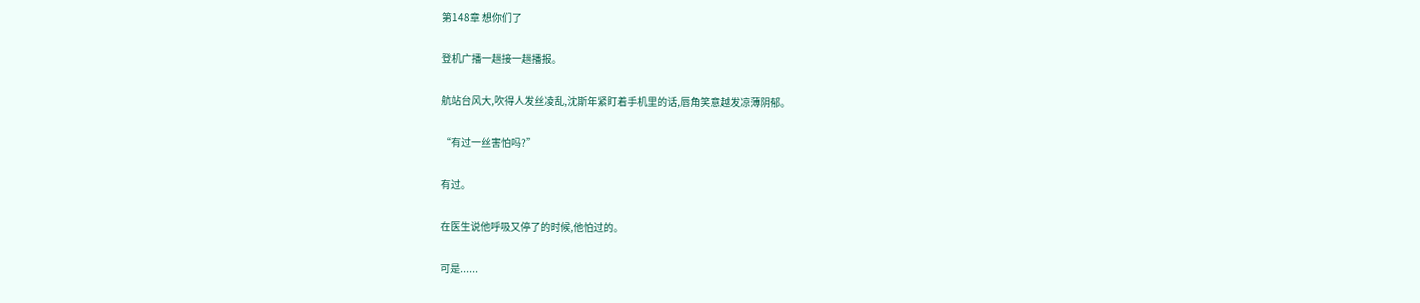第148章 想你们了

登机广播一趟接一趟播报。

航站台风大,吹得人发丝凌乱,沈斯年紧盯着手机里的话,唇角笑意越发凉薄阴郁。

“有过一丝害怕吗?”

有过。

在医生说他呼吸又停了的时候,他怕过的。

可是......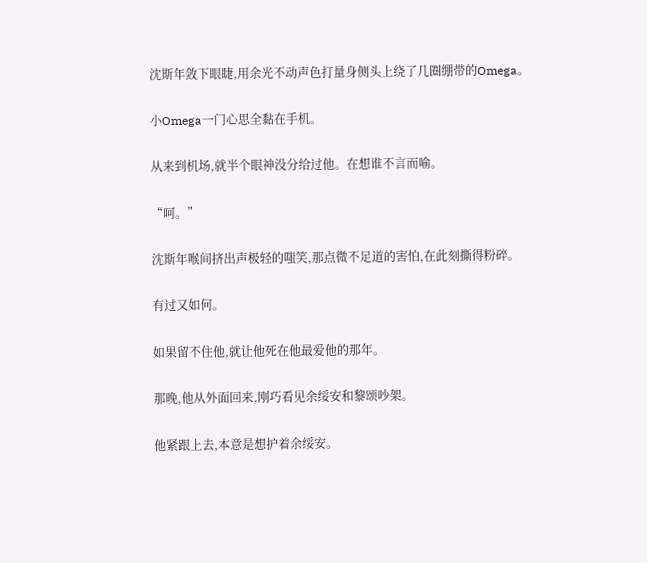沈斯年敛下眼睫,用余光不动声色打量身侧头上绕了几圈绷带的Omega。

小Omega一门心思全黏在手机。

从来到机场,就半个眼神没分给过他。在想谁不言而喻。

“呵。”

沈斯年喉间挤出声极轻的嗤笑,那点微不足道的害怕,在此刻撕得粉碎。

有过又如何。

如果留不住他,就让他死在他最爱他的那年。

那晚,他从外面回来,刚巧看见余绥安和黎颂吵架。

他紧跟上去,本意是想护着余绥安。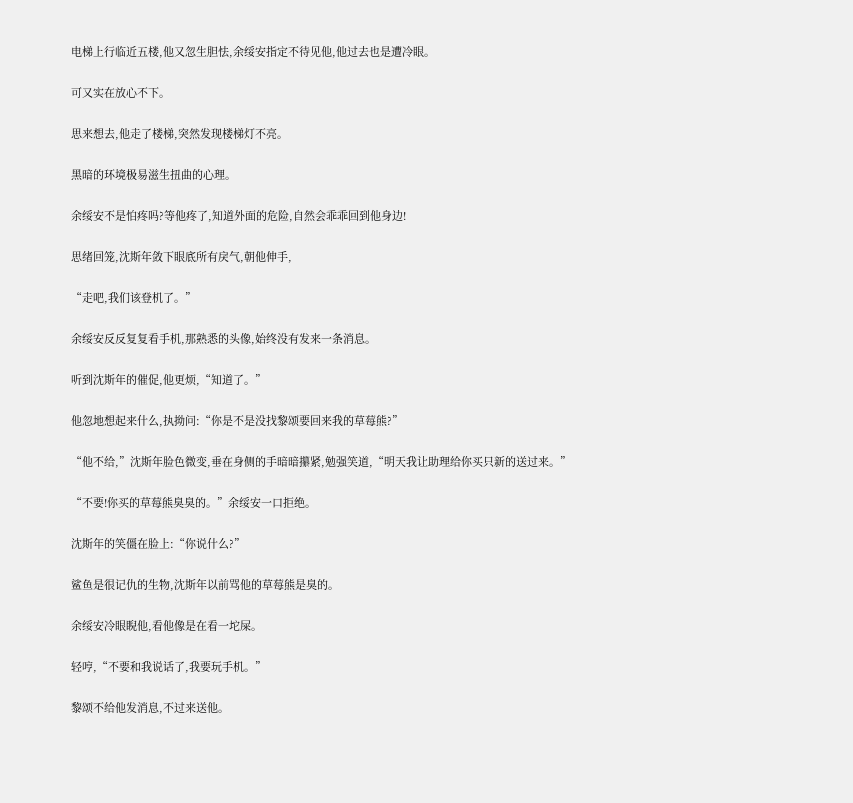电梯上行临近五楼,他又忽生胆怯,余绥安指定不待见他,他过去也是遭冷眼。

可又实在放心不下。

思来想去,他走了楼梯,突然发现楼梯灯不亮。

黑暗的环境极易滋生扭曲的心理。

余绥安不是怕疼吗?等他疼了,知道外面的危险,自然会乖乖回到他身边!

思绪回笼,沈斯年敛下眼底所有戾气,朝他伸手,

“走吧,我们该登机了。”

余绥安反反复复看手机,那熟悉的头像,始终没有发来一条消息。

听到沈斯年的催促,他更烦,“知道了。”

他忽地想起来什么,执拗问:“你是不是没找黎颂要回来我的草莓熊?”

“他不给,”沈斯年脸色微变,垂在身侧的手暗暗攥紧,勉强笑道,“明天我让助理给你买只新的送过来。”

“不要!你买的草莓熊臭臭的。”余绥安一口拒绝。

沈斯年的笑僵在脸上:“你说什么?”

鲨鱼是很记仇的生物,沈斯年以前骂他的草莓熊是臭的。

余绥安冷眼睨他,看他像是在看一坨屎。

轻哼,“不要和我说话了,我要玩手机。”

黎颂不给他发消息,不过来送他。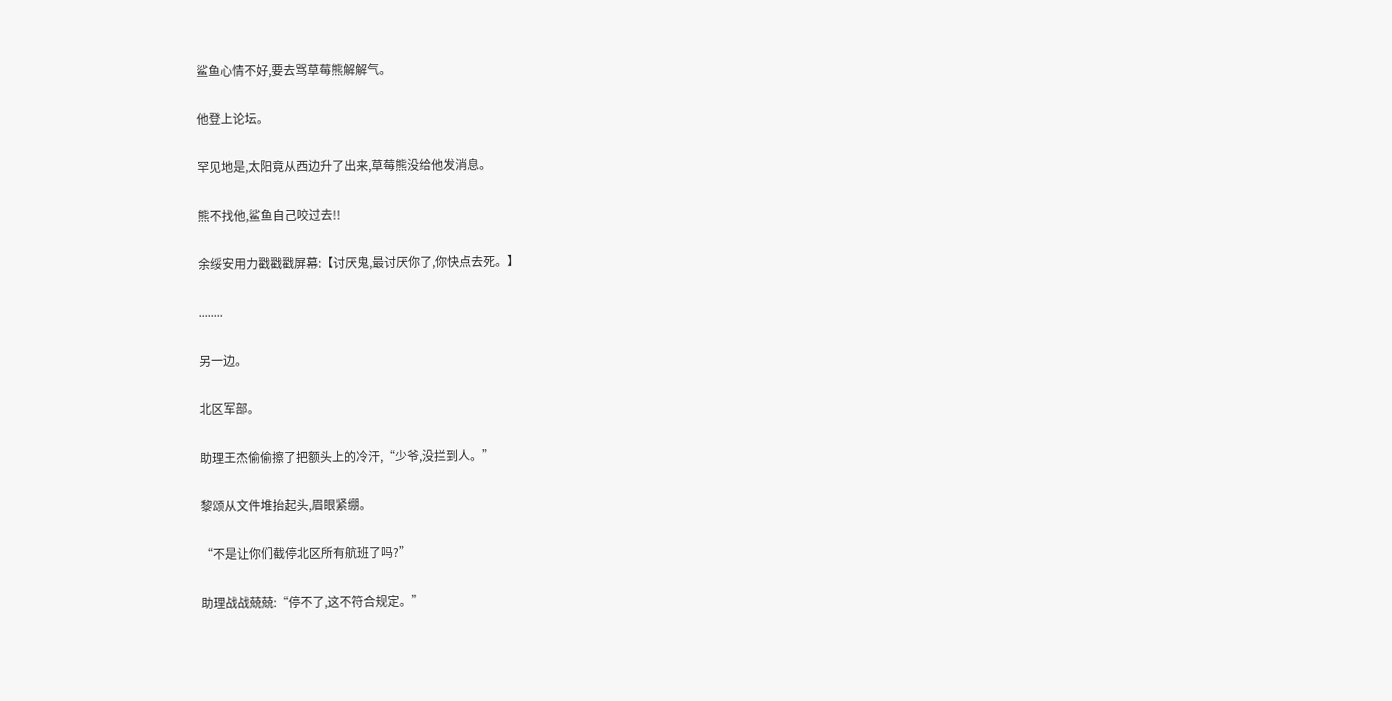鲨鱼心情不好,要去骂草莓熊解解气。

他登上论坛。

罕见地是,太阳竟从西边升了出来,草莓熊没给他发消息。

熊不找他,鲨鱼自己咬过去!!

余绥安用力戳戳戳屏幕:【讨厌鬼,最讨厌你了,你快点去死。】

........

另一边。

北区军部。

助理王杰偷偷擦了把额头上的冷汗,“少爷,没拦到人。”

黎颂从文件堆抬起头,眉眼紧绷。

“不是让你们截停北区所有航班了吗?”

助理战战兢兢:“停不了,这不符合规定。”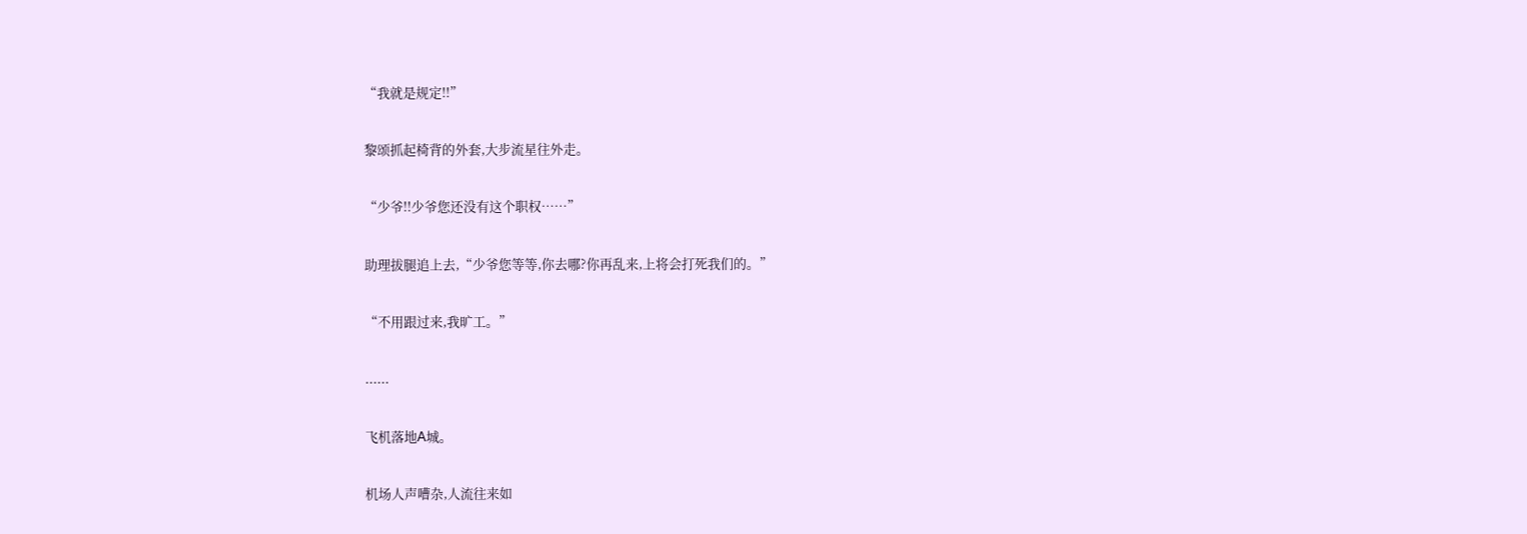“我就是规定!!”

黎颂抓起椅背的外套,大步流星往外走。

“少爷!!少爷您还没有这个职权……”

助理拔腿追上去,“少爷您等等,你去哪?你再乱来,上将会打死我们的。”

“不用跟过来,我旷工。”

......

飞机落地A城。

机场人声嘈杂,人流往来如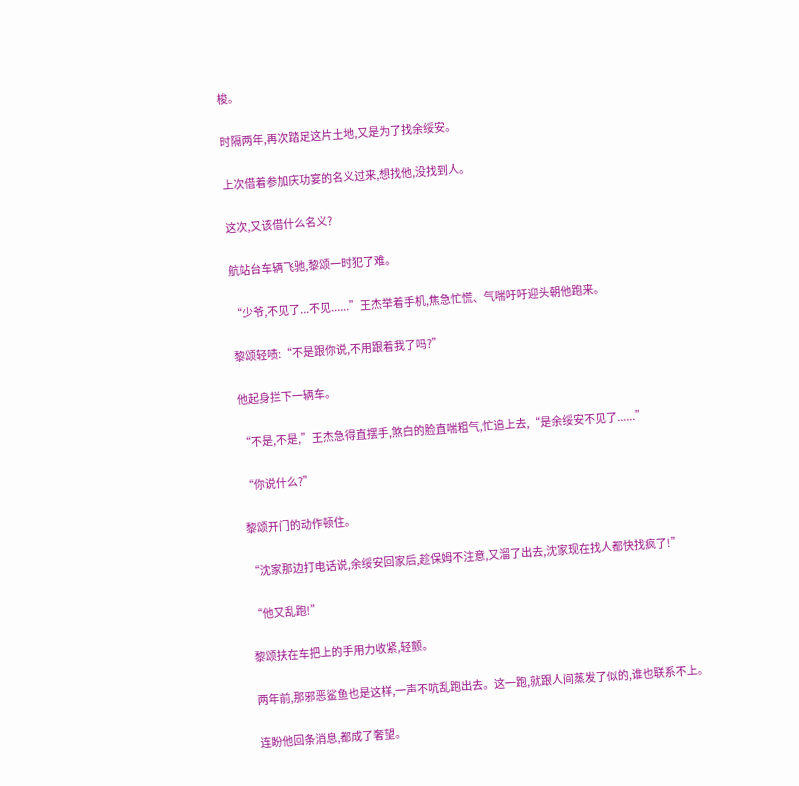梭。

时隔两年,再次踏足这片土地,又是为了找余绥安。

上次借着参加庆功宴的名义过来,想找他,没找到人。

这次,又该借什么名义?

航站台车辆飞驰,黎颂一时犯了难。

“少爷,不见了...不见......”王杰举着手机,焦急忙慌、气喘吁吁迎头朝他跑来。

黎颂轻啧:“不是跟你说,不用跟着我了吗?”

他起身拦下一辆车。

“不是,不是,”王杰急得直摆手,煞白的脸直喘粗气,忙追上去,“是余绥安不见了......”

“你说什么?”

黎颂开门的动作顿住。

“沈家那边打电话说,余绥安回家后,趁保姆不注意,又溜了出去,沈家现在找人都快找疯了!”

“他又乱跑!”

黎颂扶在车把上的手用力收紧,轻颤。

两年前,那邪恶鲨鱼也是这样,一声不吭乱跑出去。这一跑,就跟人间蒸发了似的,谁也联系不上。

连盼他回条消息,都成了奢望。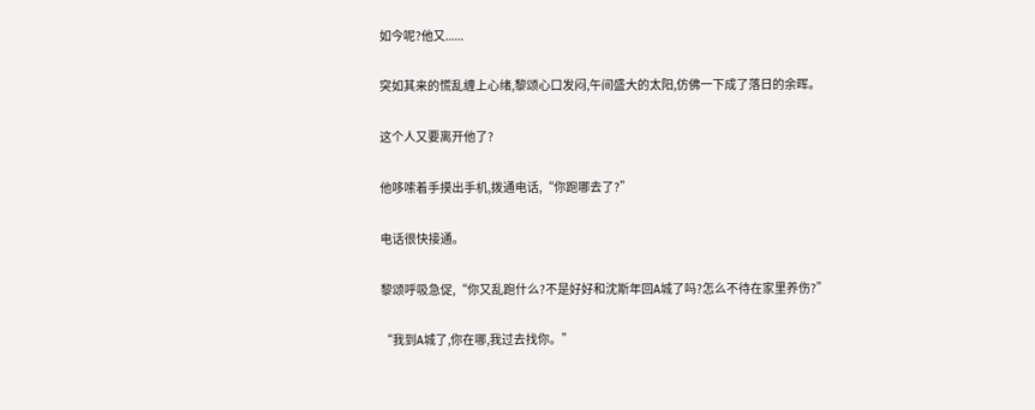如今呢?他又......

突如其来的慌乱缠上心绪,黎颂心口发闷,午间盛大的太阳,仿佛一下成了落日的余晖。

这个人又要离开他了?

他哆嗦着手摸出手机,拨通电话,“你跑哪去了?”

电话很快接通。

黎颂呼吸急促,“你又乱跑什么?不是好好和沈斯年回A城了吗?怎么不待在家里养伤?”

“我到A城了,你在哪,我过去找你。”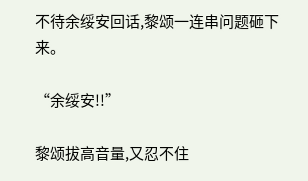不待余绥安回话,黎颂一连串问题砸下来。

“余绥安!!”

黎颂拔高音量,又忍不住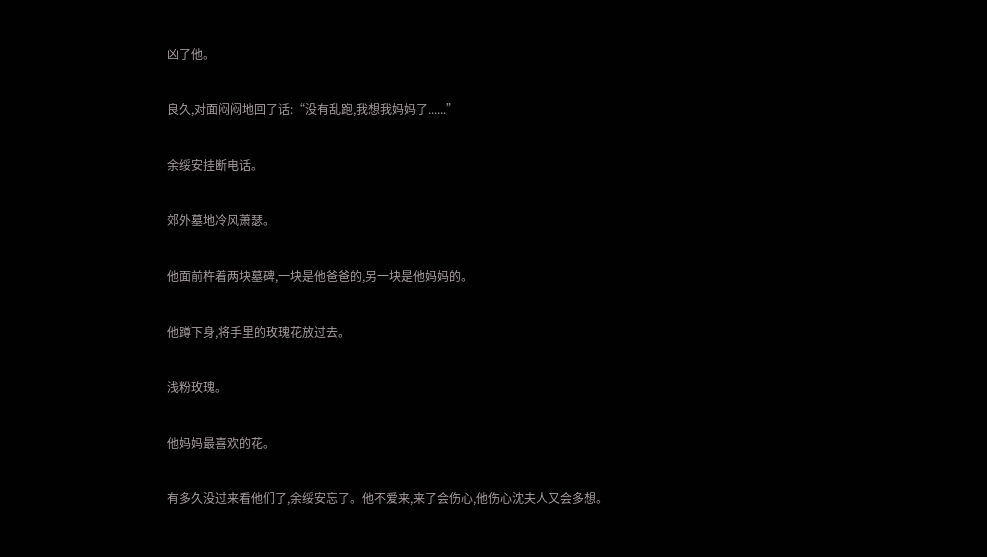凶了他。

良久,对面闷闷地回了话:“没有乱跑,我想我妈妈了......”

余绥安挂断电话。

郊外墓地冷风萧瑟。

他面前杵着两块墓碑,一块是他爸爸的,另一块是他妈妈的。

他蹲下身,将手里的玫瑰花放过去。

浅粉玫瑰。

他妈妈最喜欢的花。

有多久没过来看他们了,余绥安忘了。他不爱来,来了会伤心,他伤心沈夫人又会多想。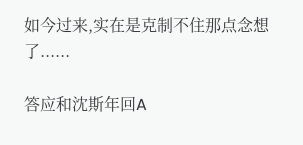如今过来,实在是克制不住那点念想了......

答应和沈斯年回A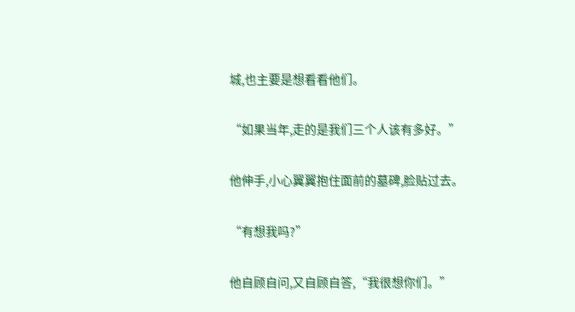城,也主要是想看看他们。

“如果当年,走的是我们三个人该有多好。”

他伸手,小心翼翼抱住面前的墓碑,脸贴过去。

“有想我吗?”

他自顾自问,又自顾自答,“我很想你们。”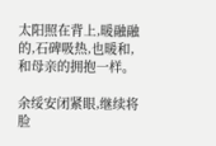太阳照在背上,暖融融的,石碑吸热,也暖和,和母亲的拥抱一样。

余绥安闭紧眼,继续将脸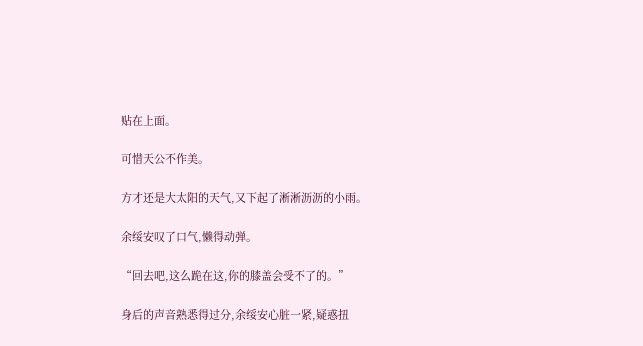贴在上面。

可惜天公不作美。

方才还是大太阳的天气,又下起了淅淅沥沥的小雨。

余绥安叹了口气,懒得动弹。

“回去吧,这么跪在这,你的膝盖会受不了的。”

身后的声音熟悉得过分,余绥安心脏一紧,疑惑扭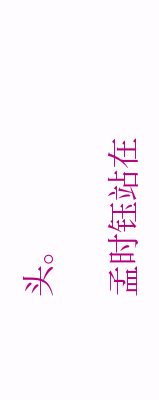头。

孟时钰站在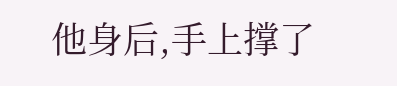他身后,手上撑了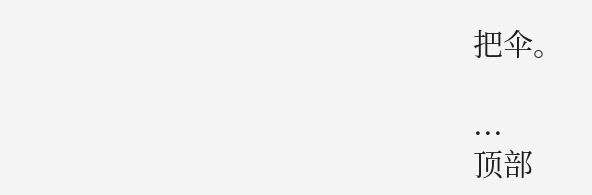把伞。

...
顶部